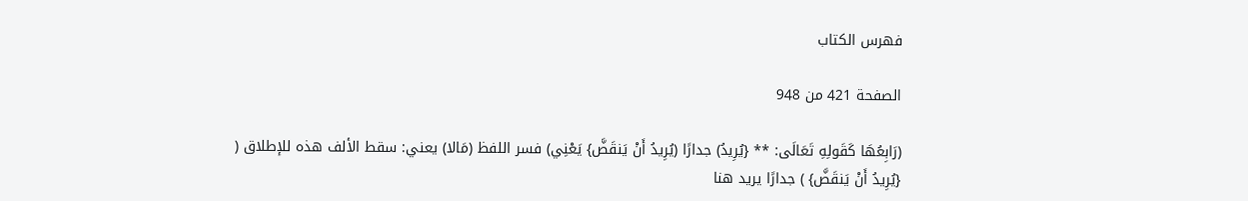فهرس الكتاب

الصفحة 421 من 948

(رَابِعُهَا كَقَولِهِ تَعَالَى: ** {يُرِيدُ) جدارًا (يُرِيدُ أَنْ يَنقَضَّ} يَعْنِي) فسر اللفظ (مَالا) يعني: سقط الألف هذه للإطلاق ( {يُرِيدُ أَنْ يَنقَضَّ} ) جدارًا يريد هنا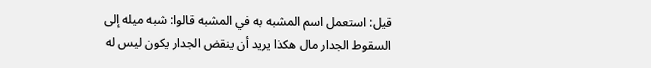قيل: استعمل اسم المشبه به في المشبه قالوا: شبه ميله إلى السقوط الجدار مال هكذا يريد أن ينقض الجدار يكون ليس له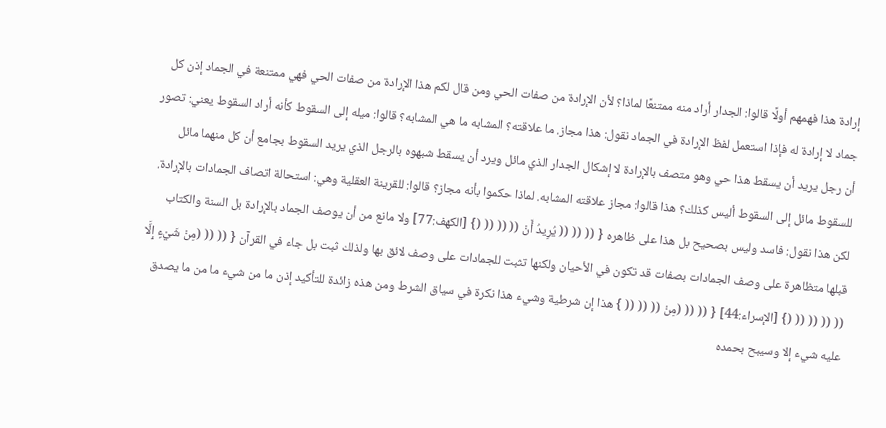إرادة هذا فهمهم أولًا قالوا: الجدار أراد منه ممتنعًا لماذا؟ لأن الإرادة من صفات الحي ومن قال لكم هذا الإرادة من صفات الحي فهي ممتنعة في الجماد إذن كل جماد لا إرادة له فإذا استعمل لفظ الإرادة في الجماد نقول: هذا مجاز. ما علاقته؟ المشابه ما هي المشابه؟ قالوا: ميله إلى السقوط كأنه أراد السقوط يعني: تصور أن رجل يريد أن يسقط هذا حي وهو متصف بالإرادة لا إشكال الجدار الذي مائل ويرد أن يسقط شبهوه بالرجل الذي يريد السقوط بجامع أن كل منهما مائل للسقوط مائل إلى السقوط أليس كذلك؟ هذا قالوا: مجاز علاقته المشابه. لماذا حكموا بأنه مجاز؟ قالوا: للقرينة العقلية وهي: استحالة اتصاف الجمادات بالإرادة. لكن هذا نقول: فاسد وليس بصحيح بل هذا على ظاهره { (( (( (( يُرِيدُ أَنْ (( (( (( (} [الكهف:77] ولا مانع من أن يوصف الجماد بالإرادة بل السنة والكتاب قبلها متظاهرة على وصف الجمادات بصفات قد تكون في الأحيان ولكنها تثبت للجمادات على وصف لائق بها ولذلك ثبت بل جاء في القرآن { (( (( (مِنْ شَيْءٍ إِلَّا (( (( (( (( (} [الإسراء:44] { (( (( (مِنْ (( (( (( } هذا إن شرطية وشيء هذا نكرة في سياق الشرط ومن هذه زائدة للتأكيد إذن ما من شيء ما من ما يصدق عليه شيء إلا وسيبح بحمده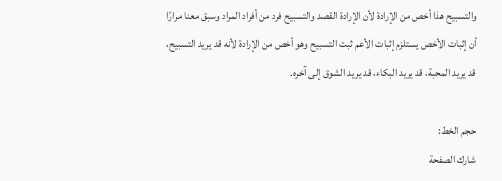والتسبيح هذا أخص من الإرادة لأن الإرادة القصد والتسبيح فرد من أفراد المراد وسبق معنا مرارًا أن إثبات الأخص يستلزم إثبات الأعم ثبت التسبيح وهو أخص من الإرادة لأنه قد يريد التسبيح، قد يريد المحبة، قد يريد البكاء، قد يريد الشوق إلى آخره.

حجم الخط:
شارك الصفحة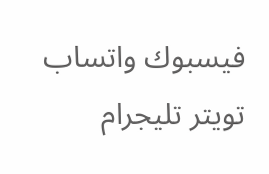فيسبوك واتساب تويتر تليجرام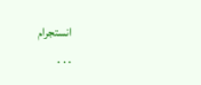انستجرام
. . .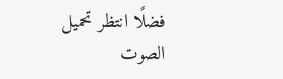فضلًا انتظر تحميل الصوت